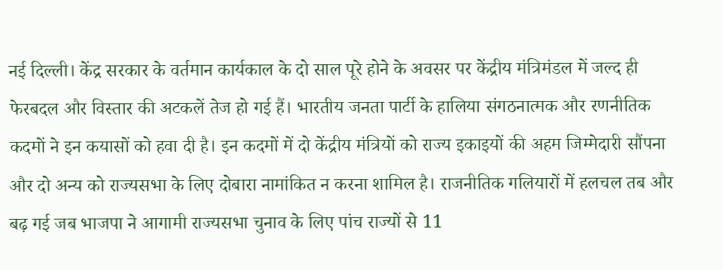नई दिल्ली। केंद्र सरकार के वर्तमान कार्यकाल के दो साल पूरे होने के अवसर पर केंद्रीय मंत्रिमंडल में जल्द ही फेरबदल और विस्तार की अटकलें तेज हो गई हैं। भारतीय जनता पार्टी के हालिया संगठनात्मक और रणनीतिक कदमों ने इन कयासों को हवा दी है। इन कदमों में दो केंद्रीय मंत्रियों को राज्य इकाइयों की अहम जिम्मेदारी सौंपना और दो अन्य को राज्यसभा के लिए दोबारा नामांकित न करना शामिल है। राजनीतिक गलियारों में हलचल तब और बढ़ गई जब भाजपा ने आगामी राज्यसभा चुनाव के लिए पांच राज्यों से 11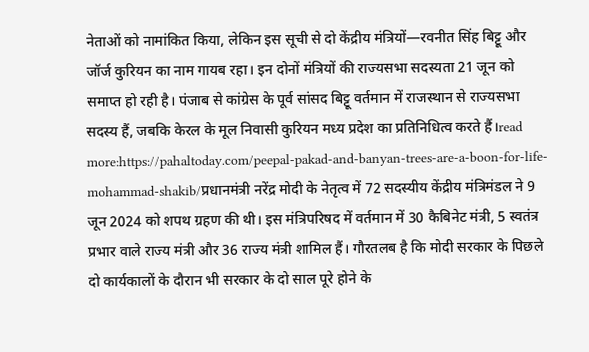नेताओं को नामांकित किया, लेकिन इस सूची से दो केंद्रीय मंत्रियों—रवनीत सिंह बिट्टू और जॉर्ज कुरियन का नाम गायब रहा। इन दोनों मंत्रियों की राज्यसभा सदस्यता 21 जून को समाप्त हो रही है। पंजाब से कांग्रेस के पूर्व सांसद बिट्टू वर्तमान में राजस्थान से राज्यसभा सदस्य हैं, जबकि केरल के मूल निवासी कुरियन मध्य प्रदेश का प्रतिनिधित्व करते हैं।read more:https://pahaltoday.com/peepal-pakad-and-banyan-trees-are-a-boon-for-life-mohammad-shakib/प्रधानमंत्री नरेंद्र मोदी के नेतृत्व में 72 सदस्यीय केंद्रीय मंत्रिमंडल ने 9 जून 2024 को शपथ ग्रहण की थी। इस मंत्रिपरिषद में वर्तमान में 30 कैबिनेट मंत्री, 5 स्वतंत्र प्रभार वाले राज्य मंत्री और 36 राज्य मंत्री शामिल हैं। गौरतलब है कि मोदी सरकार के पिछले दो कार्यकालों के दौरान भी सरकार के दो साल पूरे होने के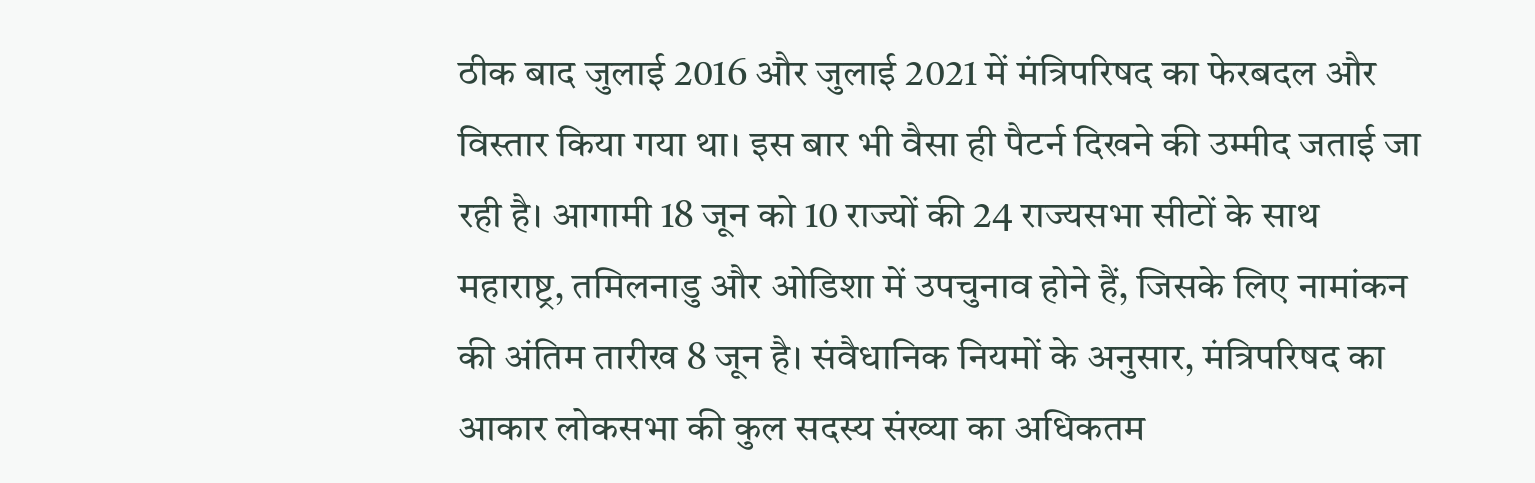ठीक बाद जुलाई 2016 और जुलाई 2021 में मंत्रिपरिषद का फेरबदल और विस्तार किया गया था। इस बार भी वैसा ही पैटर्न दिखने की उम्मीद जताई जा रही है। आगामी 18 जून को 10 राज्यों की 24 राज्यसभा सीटों के साथ महाराष्ट्र, तमिलनाडु और ओडिशा में उपचुनाव होने हैं, जिसके लिए नामांकन की अंतिम तारीख 8 जून है। संवैधानिक नियमों के अनुसार, मंत्रिपरिषद का आकार लोकसभा की कुल सदस्य संख्या का अधिकतम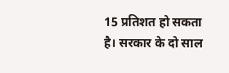15 प्रतिशत हो सकता है। सरकार के दो साल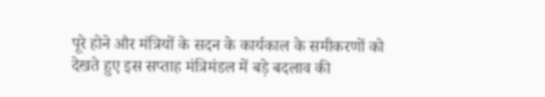पूरे होने और मंत्रियों के सदन के कार्यकाल के समीकरणों को देखते हुए इस सप्ताह मंत्रिमंडल में बड़े बदलाव की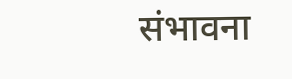संभावना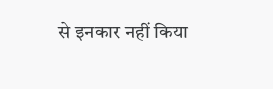से इनकार नहीं किया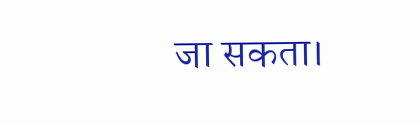जा सकता।